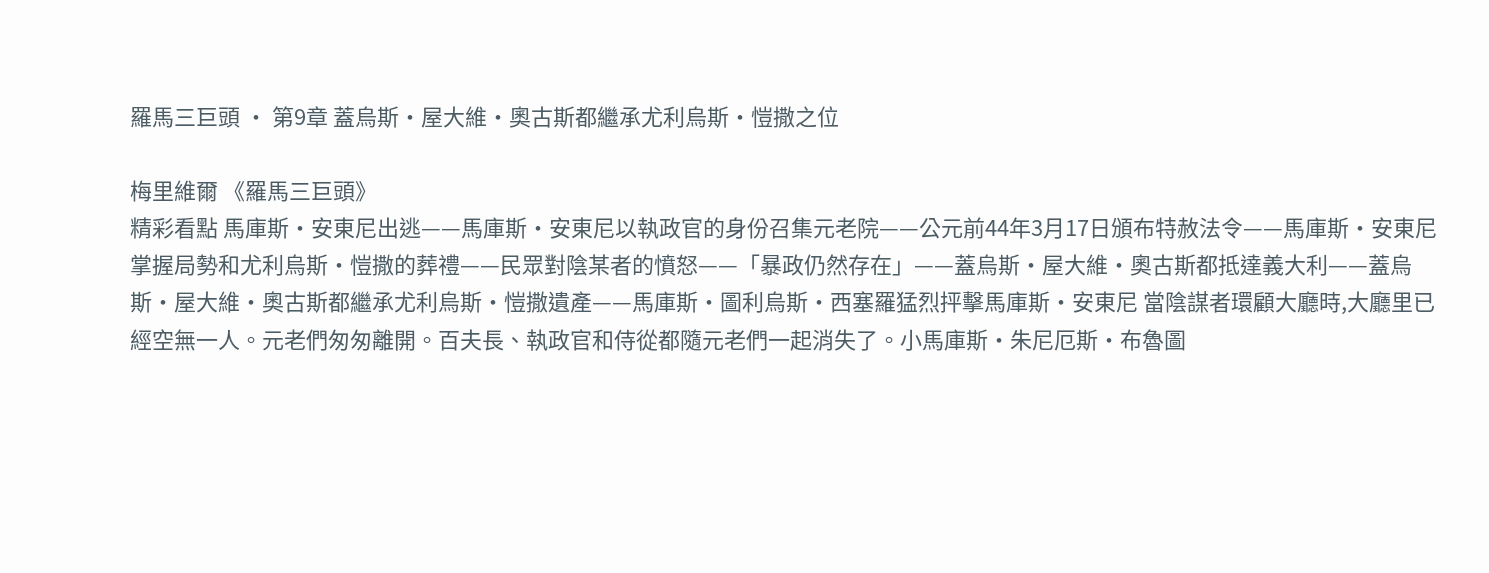羅馬三巨頭 · 第9章 蓋烏斯·屋大維·奧古斯都繼承尤利烏斯·愷撒之位

梅里維爾 《羅馬三巨頭》
精彩看點 馬庫斯·安東尼出逃——馬庫斯·安東尼以執政官的身份召集元老院——公元前44年3月17日頒布特赦法令——馬庫斯·安東尼掌握局勢和尤利烏斯·愷撒的葬禮——民眾對陰某者的憤怒——「暴政仍然存在」——蓋烏斯·屋大維·奧古斯都抵達義大利——蓋烏斯·屋大維·奧古斯都繼承尤利烏斯·愷撒遺產——馬庫斯·圖利烏斯·西塞羅猛烈抨擊馬庫斯·安東尼 當陰謀者環顧大廳時,大廳里已經空無一人。元老們匆匆離開。百夫長、執政官和侍從都隨元老們一起消失了。小馬庫斯·朱尼厄斯·布魯圖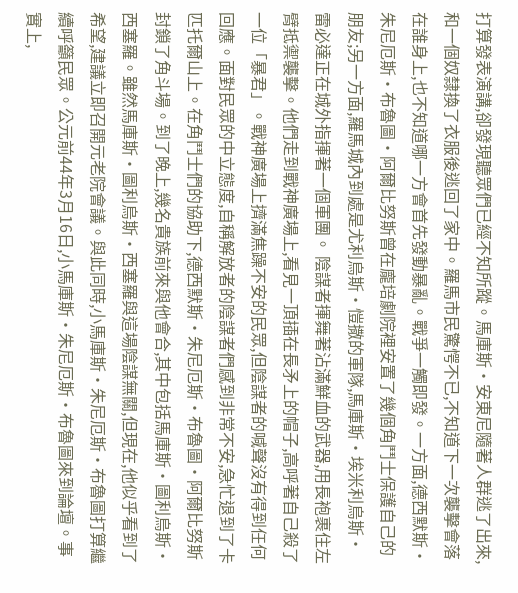打算發表演講,卻發現聽眾們已經不知所蹤。馬庫斯·安東尼隨著人群逃了出來,和一個奴隸換了衣服後逃回了家中。羅馬市民驚愕不已,不知道下一次襲擊會落在誰身上,也不知道哪一方會首先發動暴亂。戰爭一觸即發。一方面,德西默斯·朱尼厄斯·布魯圖·阿爾比努斯曾在龐培劇院裡安置了幾個角鬥士保護自己的朋友;另一方面,羅馬城內到處是尤利烏斯·愷撒的軍隊,馬庫斯·埃米利烏斯·雷必達正在城外指揮著一個軍團。 陰謀者揮舞著沾滿鮮血的武器,用長袍裹住左臂抵禦襲擊。他們走到戰神廣場上,看見一頂插在長矛上的帽子,高呼著自己殺了一位「暴君」。戰神廣場上擠滿焦躁不安的民眾,但陰謀者的喊聲沒有得到任何回應。面對民眾的中立態度,自稱解放者的陰謀者們感到非常不安,急忙退到了卡匹托爾山上。在角鬥士們的協助下,德西默斯·朱尼厄斯·布魯圖·阿爾比努斯封鎖了角斗場。到了晚上,幾名貴族前來與他會合,其中包括馬庫斯·圖利烏斯·西塞羅。雖然馬庫斯·圖利烏斯·西塞羅與這場陰謀無關,但現在,他似乎看到了希望,建議立即召開元老院會議。與此同時,小馬庫斯·朱尼厄斯·布魯圖打算繼續呼籲民眾。公元前44年3月16日,小馬庫斯·朱尼厄斯·布魯圖來到論壇。事實上,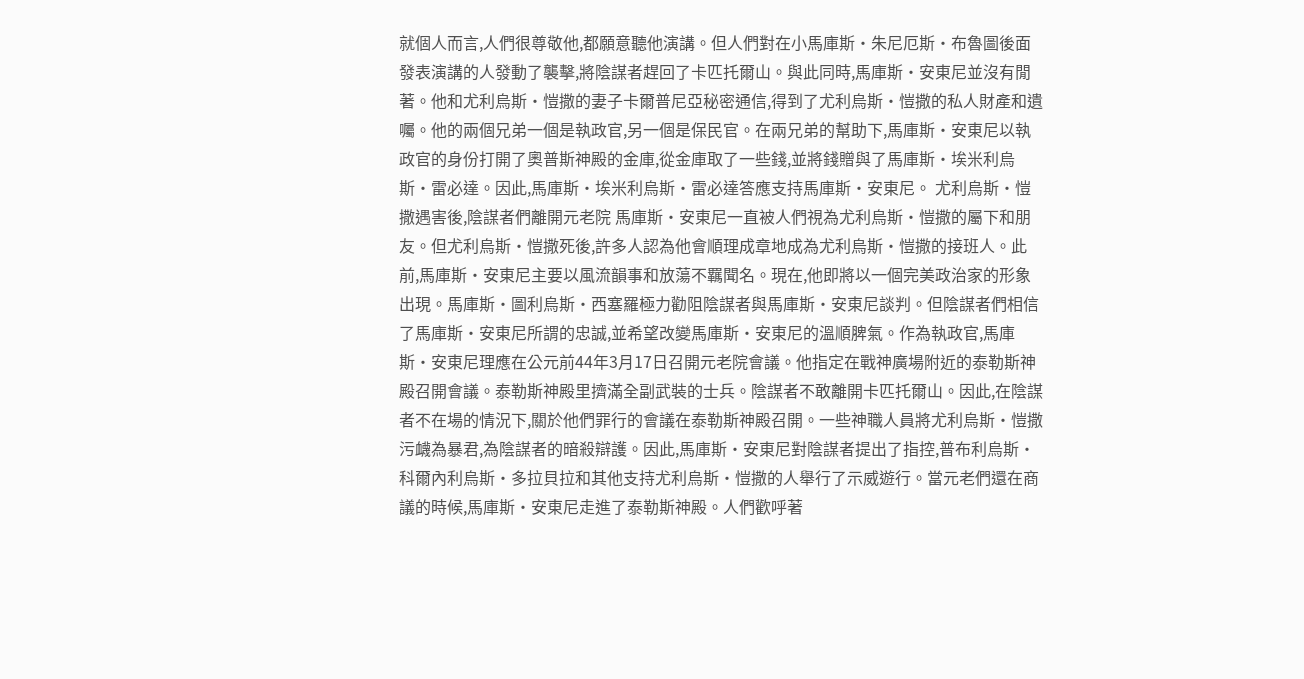就個人而言,人們很尊敬他,都願意聽他演講。但人們對在小馬庫斯·朱尼厄斯·布魯圖後面發表演講的人發動了襲擊,將陰謀者趕回了卡匹托爾山。與此同時,馬庫斯·安東尼並沒有閒著。他和尤利烏斯·愷撒的妻子卡爾普尼亞秘密通信,得到了尤利烏斯·愷撒的私人財產和遺囑。他的兩個兄弟一個是執政官,另一個是保民官。在兩兄弟的幫助下,馬庫斯·安東尼以執政官的身份打開了奧普斯神殿的金庫,從金庫取了一些錢,並將錢贈與了馬庫斯·埃米利烏斯·雷必達。因此,馬庫斯·埃米利烏斯·雷必達答應支持馬庫斯·安東尼。 尤利烏斯·愷撒遇害後,陰謀者們離開元老院 馬庫斯·安東尼一直被人們視為尤利烏斯·愷撒的屬下和朋友。但尤利烏斯·愷撒死後,許多人認為他會順理成章地成為尤利烏斯·愷撒的接班人。此前,馬庫斯·安東尼主要以風流韻事和放蕩不羈聞名。現在,他即將以一個完美政治家的形象出現。馬庫斯·圖利烏斯·西塞羅極力勸阻陰謀者與馬庫斯·安東尼談判。但陰謀者們相信了馬庫斯·安東尼所謂的忠誠,並希望改變馬庫斯·安東尼的溫順脾氣。作為執政官,馬庫斯·安東尼理應在公元前44年3月17日召開元老院會議。他指定在戰神廣場附近的泰勒斯神殿召開會議。泰勒斯神殿里擠滿全副武裝的士兵。陰謀者不敢離開卡匹托爾山。因此,在陰謀者不在場的情況下,關於他們罪行的會議在泰勒斯神殿召開。一些神職人員將尤利烏斯·愷撒污衊為暴君,為陰謀者的暗殺辯護。因此,馬庫斯·安東尼對陰謀者提出了指控,普布利烏斯·科爾內利烏斯·多拉貝拉和其他支持尤利烏斯·愷撒的人舉行了示威遊行。當元老們還在商議的時候,馬庫斯·安東尼走進了泰勒斯神殿。人們歡呼著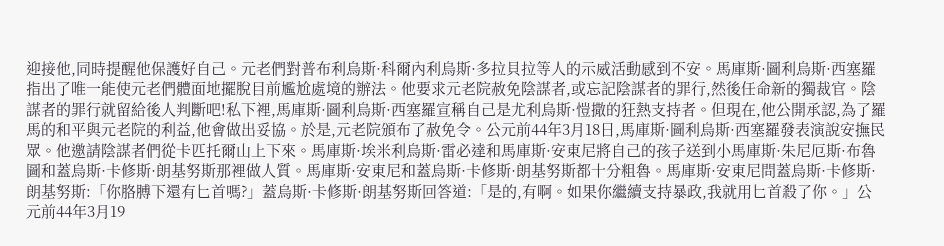迎接他,同時提醒他保護好自己。元老們對普布利烏斯·科爾內利烏斯·多拉貝拉等人的示威活動感到不安。馬庫斯·圖利烏斯·西塞羅指出了唯一能使元老們體面地擺脫目前尷尬處境的辦法。他要求元老院赦免陰謀者,或忘記陰謀者的罪行,然後任命新的獨裁官。陰謀者的罪行就留給後人判斷吧!私下裡,馬庫斯·圖利烏斯·西塞羅宣稱自己是尤利烏斯·愷撒的狂熱支持者。但現在,他公開承認,為了羅馬的和平與元老院的利益,他會做出妥協。於是,元老院頒布了赦免令。公元前44年3月18日,馬庫斯·圖利烏斯·西塞羅發表演說安撫民眾。他邀請陰謀者們從卡匹托爾山上下來。馬庫斯·埃米利烏斯·雷必達和馬庫斯·安東尼將自己的孩子送到小馬庫斯·朱尼厄斯·布魯圖和蓋烏斯·卡修斯·朗基努斯那裡做人質。馬庫斯·安東尼和蓋烏斯·卡修斯·朗基努斯都十分粗魯。馬庫斯·安東尼問蓋烏斯·卡修斯·朗基努斯:「你胳膊下還有匕首嗎?」蓋烏斯·卡修斯·朗基努斯回答道:「是的,有啊。如果你繼續支持暴政,我就用匕首殺了你。」公元前44年3月19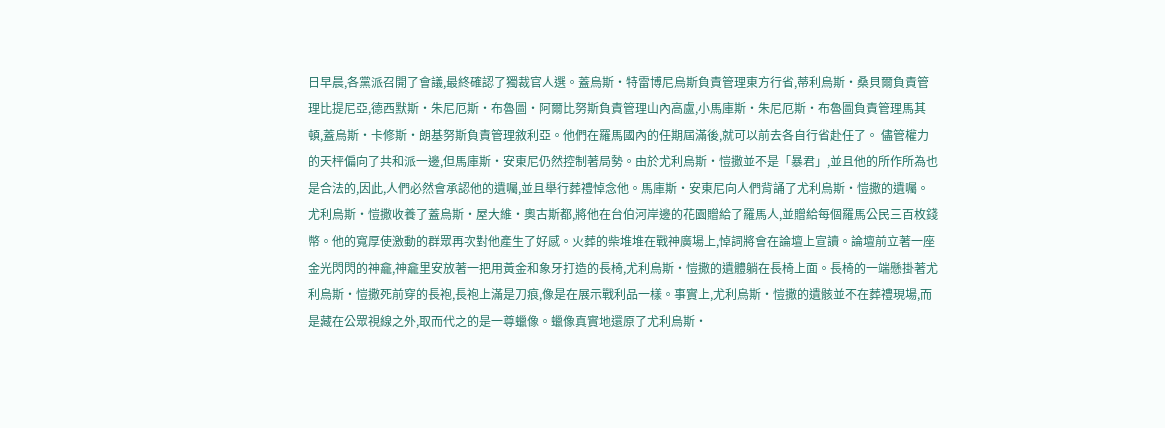日早晨,各黨派召開了會議,最終確認了獨裁官人選。蓋烏斯·特雷博尼烏斯負責管理東方行省,蒂利烏斯·桑貝爾負責管理比提尼亞,德西默斯·朱尼厄斯·布魯圖·阿爾比努斯負責管理山內高盧,小馬庫斯·朱尼厄斯·布魯圖負責管理馬其頓,蓋烏斯·卡修斯·朗基努斯負責管理敘利亞。他們在羅馬國內的任期屆滿後,就可以前去各自行省赴任了。 儘管權力的天枰偏向了共和派一邊,但馬庫斯·安東尼仍然控制著局勢。由於尤利烏斯·愷撒並不是「暴君」,並且他的所作所為也是合法的,因此,人們必然會承認他的遺囑,並且舉行葬禮悼念他。馬庫斯·安東尼向人們背誦了尤利烏斯·愷撒的遺囑。尤利烏斯·愷撒收養了蓋烏斯·屋大維·奧古斯都,將他在台伯河岸邊的花園贈給了羅馬人,並贈給每個羅馬公民三百枚錢幣。他的寬厚使激動的群眾再次對他產生了好感。火葬的柴堆堆在戰神廣場上,悼詞將會在論壇上宣讀。論壇前立著一座金光閃閃的神龕,神龕里安放著一把用黃金和象牙打造的長椅,尤利烏斯·愷撒的遺體躺在長椅上面。長椅的一端懸掛著尤利烏斯·愷撒死前穿的長袍,長袍上滿是刀痕,像是在展示戰利品一樣。事實上,尤利烏斯·愷撒的遺骸並不在葬禮現場,而是藏在公眾視線之外,取而代之的是一尊蠟像。蠟像真實地還原了尤利烏斯·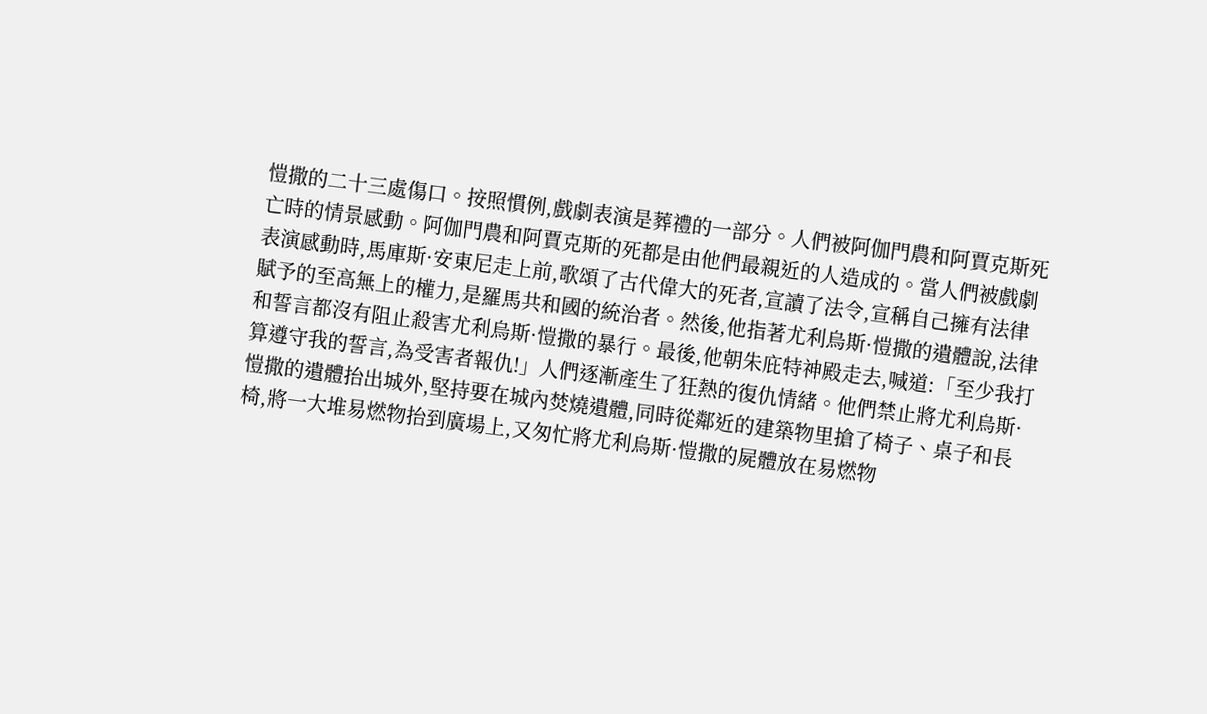愷撒的二十三處傷口。按照慣例,戲劇表演是葬禮的一部分。人們被阿伽門農和阿賈克斯死亡時的情景感動。阿伽門農和阿賈克斯的死都是由他們最親近的人造成的。當人們被戲劇表演感動時,馬庫斯·安東尼走上前,歌頌了古代偉大的死者,宣讀了法令,宣稱自己擁有法律賦予的至高無上的權力,是羅馬共和國的統治者。然後,他指著尤利烏斯·愷撒的遺體說,法律和誓言都沒有阻止殺害尤利烏斯·愷撒的暴行。最後,他朝朱庇特神殿走去,喊道:「至少我打算遵守我的誓言,為受害者報仇!」人們逐漸產生了狂熱的復仇情緒。他們禁止將尤利烏斯·愷撒的遺體抬出城外,堅持要在城內焚燒遺體,同時從鄰近的建築物里搶了椅子、桌子和長椅,將一大堆易燃物抬到廣場上,又匆忙將尤利烏斯·愷撒的屍體放在易燃物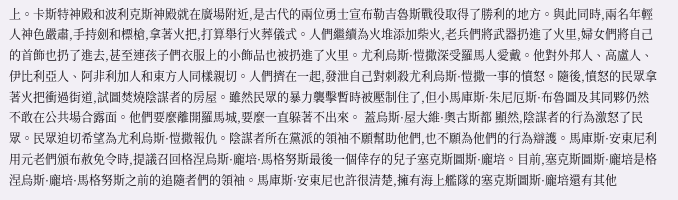上。卡斯特神殿和波利克斯神殿就在廣場附近,是古代的兩位勇士宣布勒吉魯斯戰役取得了勝利的地方。與此同時,兩名年輕人神色嚴肅,手持劍和標槍,拿著火把,打算舉行火葬儀式。人們繼續為火堆添加柴火,老兵們將武器扔進了火里,婦女們將自己的首飾也扔了進去,甚至連孩子們衣服上的小飾品也被扔進了火里。尤利烏斯·愷撒深受羅馬人愛戴。他對外邦人、高盧人、伊比利亞人、阿非利加人和東方人同樣親切。人們擠在一起,發泄自己對刺殺尤利烏斯·愷撒一事的憤怒。隨後,憤怒的民眾拿著火把衝過街道,試圖焚燒陰謀者的房屋。雖然民眾的暴力襲擊暫時被壓制住了,但小馬庫斯·朱尼厄斯·布魯圖及其同夥仍然不敢在公共場合露面。他們要麼離開羅馬城,要麼一直躲著不出來。 蓋烏斯·屋大維·奧古斯都 顯然,陰謀者的行為激怒了民眾。民眾迫切希望為尤利烏斯·愷撒報仇。陰謀者所在黨派的領袖不願幫助他們,也不願為他們的行為辯護。馬庫斯·安東尼利用元老們頒布赦免令時,提議召回格涅烏斯·龐培·馬格努斯最後一個倖存的兒子塞克斯圖斯·龐培。目前,塞克斯圖斯·龐培是格涅烏斯·龐培·馬格努斯之前的追隨者們的領袖。馬庫斯·安東尼也許很清楚,擁有海上艦隊的塞克斯圖斯·龐培還有其他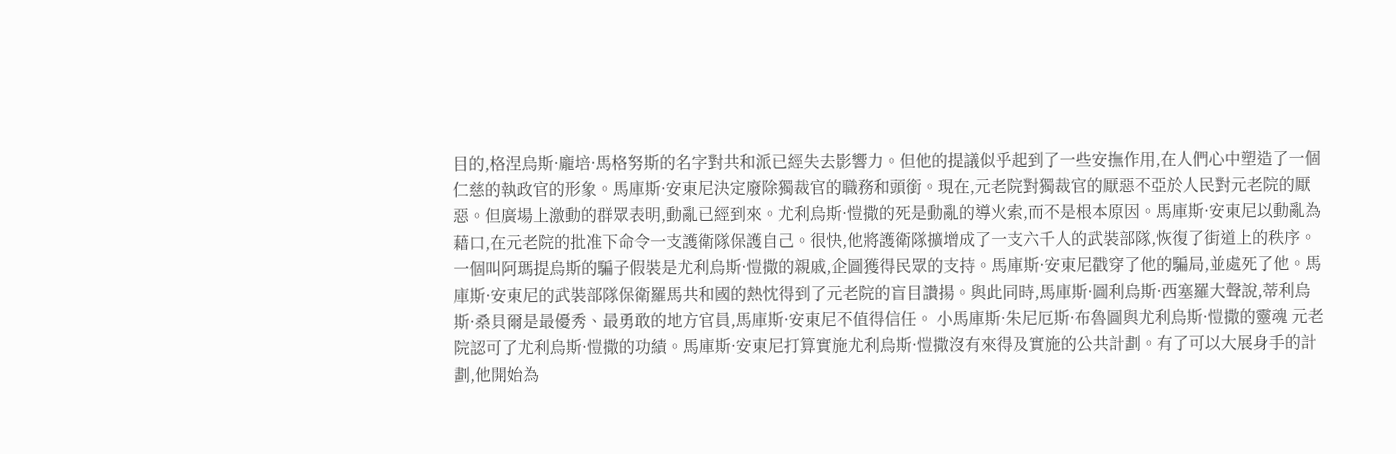目的,格涅烏斯·龐培·馬格努斯的名字對共和派已經失去影響力。但他的提議似乎起到了一些安撫作用,在人們心中塑造了一個仁慈的執政官的形象。馬庫斯·安東尼決定廢除獨裁官的職務和頭銜。現在,元老院對獨裁官的厭惡不亞於人民對元老院的厭惡。但廣場上激動的群眾表明,動亂已經到來。尤利烏斯·愷撒的死是動亂的導火索,而不是根本原因。馬庫斯·安東尼以動亂為藉口,在元老院的批准下命令一支護衛隊保護自己。很快,他將護衛隊擴增成了一支六千人的武裝部隊,恢復了街道上的秩序。一個叫阿瑪提烏斯的騙子假裝是尤利烏斯·愷撒的親戚,企圖獲得民眾的支持。馬庫斯·安東尼戳穿了他的騙局,並處死了他。馬庫斯·安東尼的武裝部隊保衛羅馬共和國的熱忱得到了元老院的盲目讚揚。與此同時,馬庫斯·圖利烏斯·西塞羅大聲說,蒂利烏斯·桑貝爾是最優秀、最勇敢的地方官員,馬庫斯·安東尼不值得信任。 小馬庫斯·朱尼厄斯·布魯圖與尤利烏斯·愷撒的靈魂 元老院認可了尤利烏斯·愷撒的功績。馬庫斯·安東尼打算實施尤利烏斯·愷撒沒有來得及實施的公共計劃。有了可以大展身手的計劃,他開始為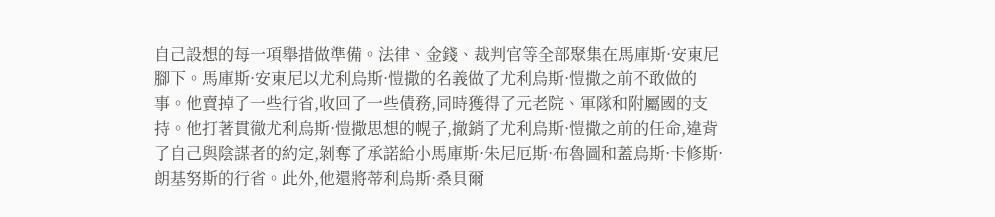自己設想的每一項舉措做準備。法律、金錢、裁判官等全部聚集在馬庫斯·安東尼腳下。馬庫斯·安東尼以尤利烏斯·愷撒的名義做了尤利烏斯·愷撒之前不敢做的事。他賣掉了一些行省,收回了一些債務,同時獲得了元老院、軍隊和附屬國的支持。他打著貫徹尤利烏斯·愷撒思想的幌子,撤銷了尤利烏斯·愷撒之前的任命,違背了自己與陰謀者的約定,剝奪了承諾給小馬庫斯·朱尼厄斯·布魯圖和蓋烏斯·卡修斯·朗基努斯的行省。此外,他還將蒂利烏斯·桑貝爾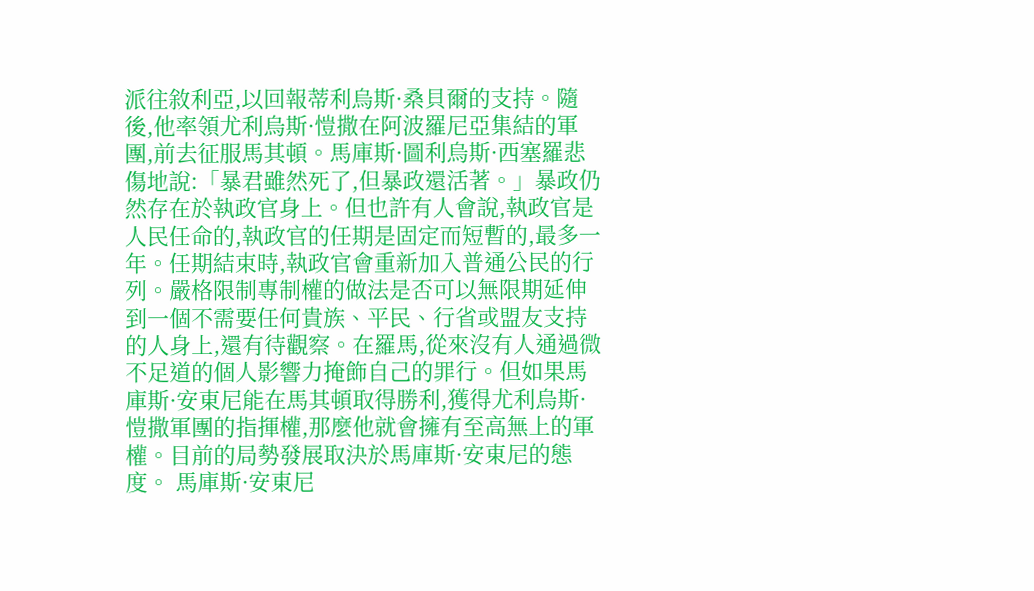派往敘利亞,以回報蒂利烏斯·桑貝爾的支持。隨後,他率領尤利烏斯·愷撒在阿波羅尼亞集結的軍團,前去征服馬其頓。馬庫斯·圖利烏斯·西塞羅悲傷地說:「暴君雖然死了,但暴政還活著。」暴政仍然存在於執政官身上。但也許有人會說,執政官是人民任命的,執政官的任期是固定而短暫的,最多一年。任期結束時,執政官會重新加入普通公民的行列。嚴格限制專制權的做法是否可以無限期延伸到一個不需要任何貴族、平民、行省或盟友支持的人身上,還有待觀察。在羅馬,從來沒有人通過微不足道的個人影響力掩飾自己的罪行。但如果馬庫斯·安東尼能在馬其頓取得勝利,獲得尤利烏斯·愷撒軍團的指揮權,那麼他就會擁有至高無上的軍權。目前的局勢發展取決於馬庫斯·安東尼的態度。 馬庫斯·安東尼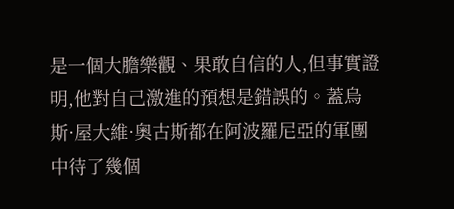是一個大膽樂觀、果敢自信的人,但事實證明,他對自己激進的預想是錯誤的。蓋烏斯·屋大維·奧古斯都在阿波羅尼亞的軍團中待了幾個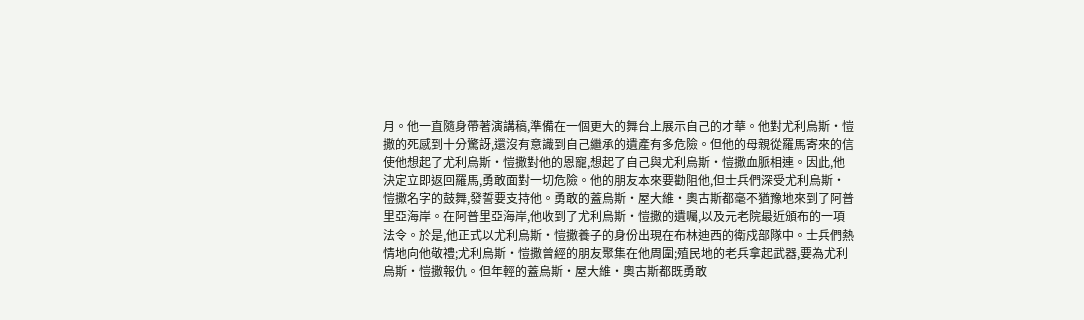月。他一直隨身帶著演講稿,準備在一個更大的舞台上展示自己的才華。他對尤利烏斯·愷撒的死感到十分驚訝,還沒有意識到自己繼承的遺產有多危險。但他的母親從羅馬寄來的信使他想起了尤利烏斯·愷撒對他的恩寵,想起了自己與尤利烏斯·愷撒血脈相連。因此,他決定立即返回羅馬,勇敢面對一切危險。他的朋友本來要勸阻他,但士兵們深受尤利烏斯·愷撒名字的鼓舞,發誓要支持他。勇敢的蓋烏斯·屋大維·奧古斯都毫不猶豫地來到了阿普里亞海岸。在阿普里亞海岸,他收到了尤利烏斯·愷撒的遺囑,以及元老院最近頒布的一項法令。於是,他正式以尤利烏斯·愷撒養子的身份出現在布林迪西的衛戍部隊中。士兵們熱情地向他敬禮;尤利烏斯·愷撒曾經的朋友聚集在他周圍;殖民地的老兵拿起武器,要為尤利烏斯·愷撒報仇。但年輕的蓋烏斯·屋大維·奧古斯都既勇敢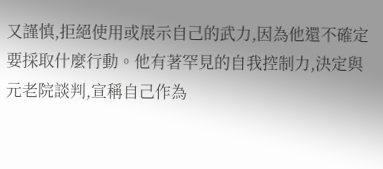又謹慎,拒絕使用或展示自己的武力,因為他還不確定要採取什麼行動。他有著罕見的自我控制力,決定與元老院談判,宣稱自己作為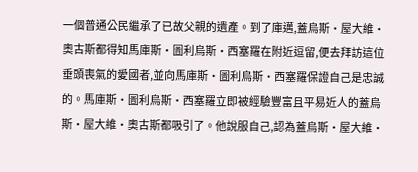一個普通公民繼承了已故父親的遺產。到了庫邁,蓋烏斯·屋大維·奧古斯都得知馬庫斯·圖利烏斯·西塞羅在附近逗留,便去拜訪這位垂頭喪氣的愛國者,並向馬庫斯·圖利烏斯·西塞羅保證自己是忠誠的。馬庫斯·圖利烏斯·西塞羅立即被經驗豐富且平易近人的蓋烏斯·屋大維·奧古斯都吸引了。他說服自己,認為蓋烏斯·屋大維·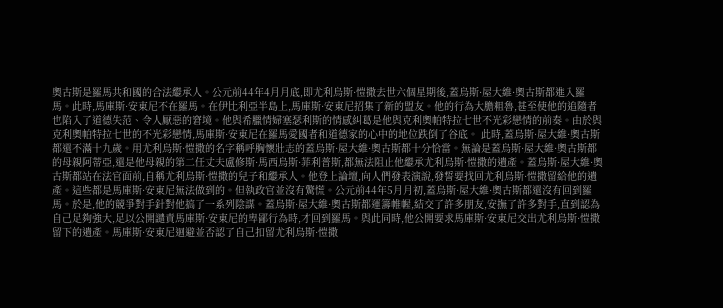奧古斯是羅馬共和國的合法繼承人。公元前44年4月月底,即尤利烏斯·愷撒去世六個星期後,蓋烏斯·屋大維·奧古斯都進入羅馬。此時,馬庫斯·安東尼不在羅馬。在伊比利亞半島上,馬庫斯·安東尼招集了新的盟友。他的行為大膽粗魯,甚至使他的追隨者也陷入了道德失范、令人厭惡的窘境。他與希臘情婦塞瑟利斯的情感糾葛是他與克利奧帕特拉七世不光彩戀情的前奏。由於與克利奧帕特拉七世的不光彩戀情,馬庫斯·安東尼在羅馬愛國者和道德家的心中的地位跌倒了谷底。 此時,蓋烏斯·屋大維·奧古斯都還不滿十九歲。用尤利烏斯·愷撒的名字稱呼胸懷壯志的蓋烏斯·屋大維·奧古斯都十分恰當。無論是蓋烏斯·屋大維·奧古斯都的母親阿蒂亞,還是他母親的第二任丈夫盧修斯·馬西烏斯·菲利普斯,都無法阻止他繼承尤利烏斯·愷撒的遺產。蓋烏斯·屋大維·奧古斯都站在法官面前,自稱尤利烏斯·愷撒的兒子和繼承人。他登上論壇,向人們發表演說,發誓要找回尤利烏斯·愷撒留給他的遺產。這些都是馬庫斯·安東尼無法做到的。但執政官並沒有驚慌。公元前44年5月月初,蓋烏斯·屋大維·奧古斯都還沒有回到羅馬。於是,他的競爭對手針對他搞了一系列陰謀。蓋烏斯·屋大維·奧古斯都運籌帷幄,結交了許多朋友,安撫了許多對手,直到認為自己足夠強大,足以公開譴責馬庫斯·安東尼的卑鄙行為時,才回到羅馬。與此同時,他公開要求馬庫斯·安東尼交出尤利烏斯·愷撒留下的遺產。馬庫斯·安東尼迴避並否認了自己扣留尤利烏斯·愷撒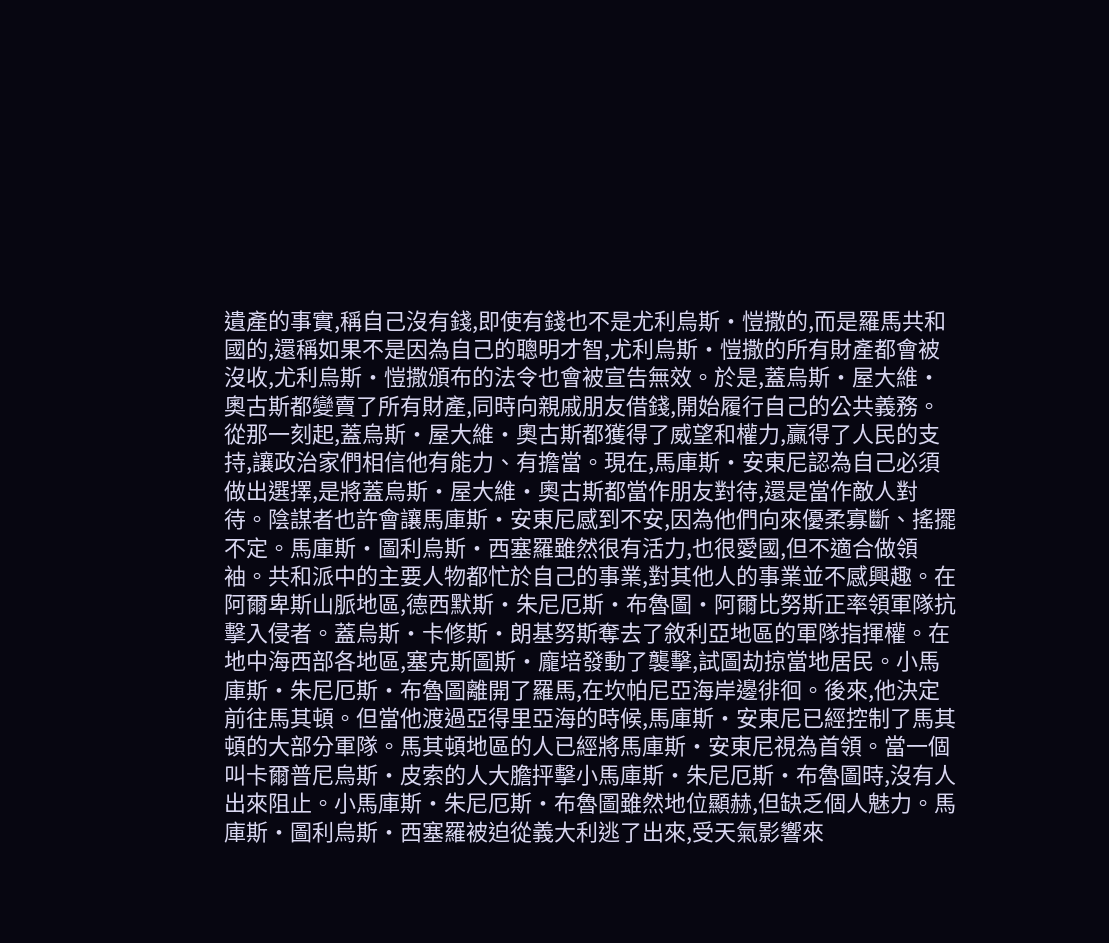遺產的事實,稱自己沒有錢,即使有錢也不是尤利烏斯·愷撒的,而是羅馬共和國的,還稱如果不是因為自己的聰明才智,尤利烏斯·愷撒的所有財產都會被沒收,尤利烏斯·愷撒頒布的法令也會被宣告無效。於是,蓋烏斯·屋大維·奧古斯都變賣了所有財產,同時向親戚朋友借錢,開始履行自己的公共義務。從那一刻起,蓋烏斯·屋大維·奧古斯都獲得了威望和權力,贏得了人民的支持,讓政治家們相信他有能力、有擔當。現在,馬庫斯·安東尼認為自己必須做出選擇,是將蓋烏斯·屋大維·奧古斯都當作朋友對待,還是當作敵人對待。陰謀者也許會讓馬庫斯·安東尼感到不安,因為他們向來優柔寡斷、搖擺不定。馬庫斯·圖利烏斯·西塞羅雖然很有活力,也很愛國,但不適合做領袖。共和派中的主要人物都忙於自己的事業,對其他人的事業並不感興趣。在阿爾卑斯山脈地區,德西默斯·朱尼厄斯·布魯圖·阿爾比努斯正率領軍隊抗擊入侵者。蓋烏斯·卡修斯·朗基努斯奪去了敘利亞地區的軍隊指揮權。在地中海西部各地區,塞克斯圖斯·龐培發動了襲擊,試圖劫掠當地居民。小馬庫斯·朱尼厄斯·布魯圖離開了羅馬,在坎帕尼亞海岸邊徘徊。後來,他決定前往馬其頓。但當他渡過亞得里亞海的時候,馬庫斯·安東尼已經控制了馬其頓的大部分軍隊。馬其頓地區的人已經將馬庫斯·安東尼視為首領。當一個叫卡爾普尼烏斯·皮索的人大膽抨擊小馬庫斯·朱尼厄斯·布魯圖時,沒有人出來阻止。小馬庫斯·朱尼厄斯·布魯圖雖然地位顯赫,但缺乏個人魅力。馬庫斯·圖利烏斯·西塞羅被迫從義大利逃了出來,受天氣影響來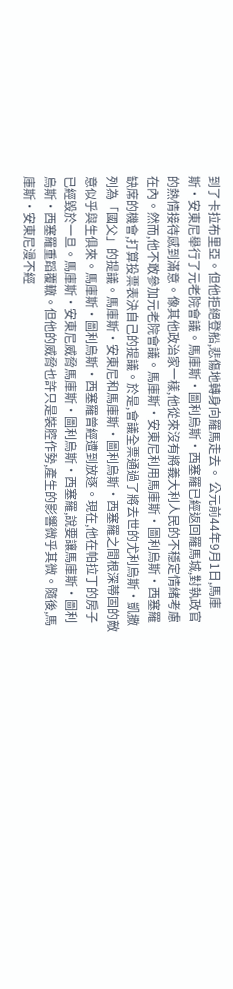到了卡拉布里亞。但他拒絕登船,悲傷地轉身向羅馬走去。 公元前44年9月1日,馬庫斯·安東尼舉行了元老院會議。馬庫斯·圖利烏斯·西塞羅已經返回羅馬城,對執政官的熱情接待感到滿意。像其他政治家一樣,他從來沒有將義大利人民的不穩定情緒考慮在內。然而,他不敢參加元老院會議。馬庫斯·安東尼利用馬庫斯·圖利烏斯·西塞羅缺席的機會,打算投票表決自己的提議。於是,會議全票通過了將去世的尤利烏斯·凱撒列為「國父」的提議。馬庫斯·安東尼和馬庫斯·圖利烏斯·西塞羅之間根深蒂固的敵意似乎與生俱來。馬庫斯·圖利烏斯·西塞羅曾經遭到放逐。現在,他在帕拉丁的房子已經毀於一旦。馬庫斯·安東尼威脅馬庫斯·圖利烏斯·西塞羅,說要讓馬庫斯·圖利烏斯·西塞羅重蹈覆轍。但他的威脅也許只是裝腔作勢,產生的影響微乎其微。隨後,馬庫斯·安東尼漫不經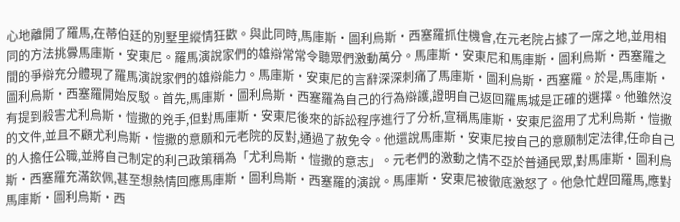心地離開了羅馬,在蒂伯廷的別墅里縱情狂歡。與此同時,馬庫斯·圖利烏斯·西塞羅抓住機會,在元老院占據了一席之地,並用相同的方法挑釁馬庫斯·安東尼。羅馬演說家們的雄辯常常令聽眾們激動萬分。馬庫斯·安東尼和馬庫斯·圖利烏斯·西塞羅之間的爭辯充分體現了羅馬演說家們的雄辯能力。馬庫斯·安東尼的言辭深深刺痛了馬庫斯·圖利烏斯·西塞羅。於是,馬庫斯·圖利烏斯·西塞羅開始反駁。首先,馬庫斯·圖利烏斯·西塞羅為自己的行為辯護,證明自己返回羅馬城是正確的選擇。他雖然沒有提到殺害尤利烏斯·愷撒的兇手,但對馬庫斯·安東尼後來的訴訟程序進行了分析,宣稱馬庫斯·安東尼盜用了尤利烏斯·愷撒的文件,並且不顧尤利烏斯·愷撒的意願和元老院的反對,通過了赦免令。他還說馬庫斯·安東尼按自己的意願制定法律,任命自己的人擔任公職,並將自己制定的利己政策稱為「尤利烏斯·愷撒的意志」。元老們的激動之情不亞於普通民眾,對馬庫斯·圖利烏斯·西塞羅充滿欽佩,甚至想熱情回應馬庫斯·圖利烏斯·西塞羅的演說。馬庫斯·安東尼被徹底激怒了。他急忙趕回羅馬,應對馬庫斯·圖利烏斯·西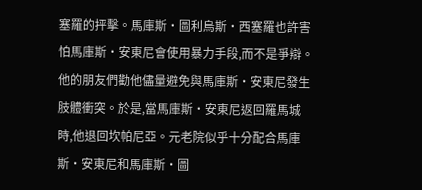塞羅的抨擊。馬庫斯·圖利烏斯·西塞羅也許害怕馬庫斯·安東尼會使用暴力手段,而不是爭辯。他的朋友們勸他儘量避免與馬庫斯·安東尼發生肢體衝突。於是,當馬庫斯·安東尼返回羅馬城時,他退回坎帕尼亞。元老院似乎十分配合馬庫斯·安東尼和馬庫斯·圖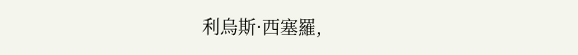利烏斯·西塞羅,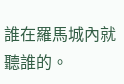誰在羅馬城內就聽誰的。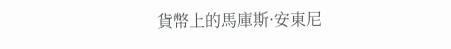貨幣上的馬庫斯·安東尼